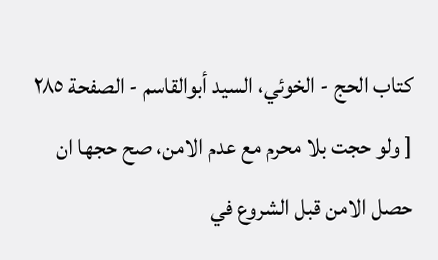كتاب الحج - الخوئي، السيد أبوالقاسم - الصفحة ٢٨٥
[ ولو حجت بلا محرم مع عدم الامن، صح حجها ان حصل الامن قبل الشروع في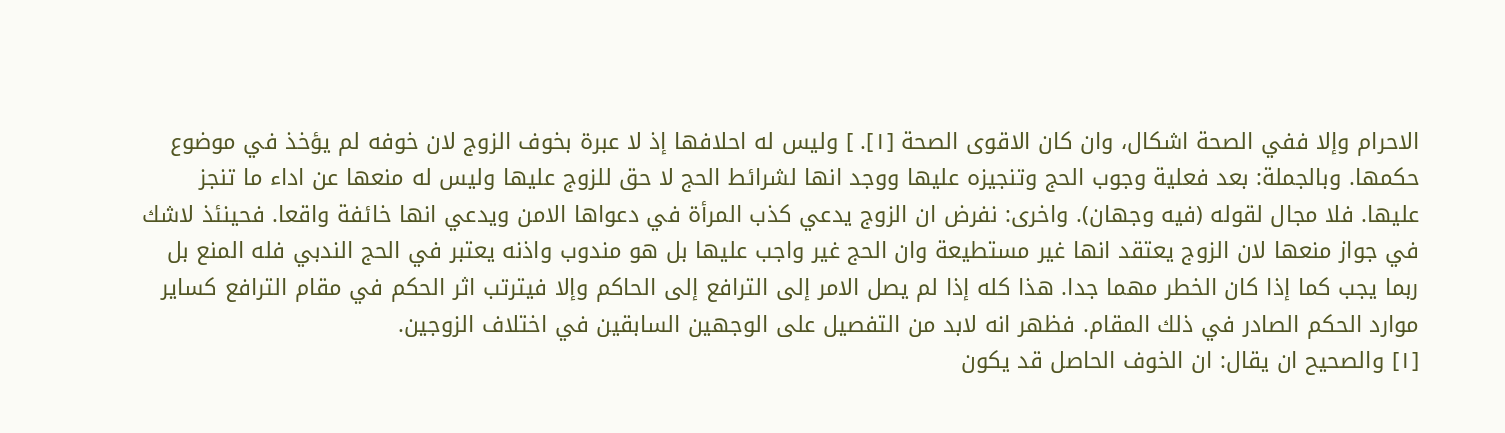الاحرام وإلا ففي الصحة اشكال، وان كان الاقوى الصحة [١]. ] وليس له احلافها إذ لا عبرة بخوف الزوج لان خوفه لم يؤخذ في موضوع حكمها. وبالجملة: بعد فعلية وجوب الحج وتنجيزه عليها ووجد انها لشرائط الحج لا حق للزوج عليها وليس له منعها عن اداء ما تنجز عليها. فلا مجال لقوله (فيه وجهان). واخرى: نفرض ان الزوج يدعي كذب المرأة في دعواها الامن ويدعي انها خائفة واقعا. فحينئذ لاشك في جواز منعها لان الزوج يعتقد انها غير مستطيعة وان الحج غير واجب عليها بل هو مندوب واذنه يعتبر في الحج الندبي فله المنع بل ربما يجب كما إذا كان الخطر مهما جدا. هذا كله إذا لم يصل الامر إلى الترافع إلى الحاكم وإلا فيترتب اثر الحكم في مقام الترافع كساير موارد الحكم الصادر في ذلك المقام. فظهر انه لابد من التفصيل على الوجهين السابقين في اختلاف الزوجين.
[١] والصحيح ان يقال: ان الخوف الحاصل قد يكون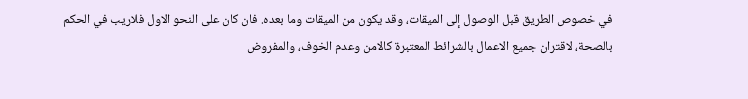في خصوص الطريق قبل الوصول إلى الميقات، وقد يكون من الميقات وما بعده. فان كان على النحو الاول فلاريب في الحكم بالصحة، لاقتران جميع الاعمال بالشرائط المعتبرة كالامن وعدم الخوف، والمفروض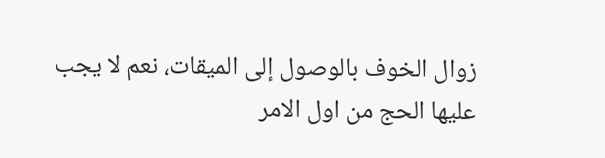زوال الخوف بالوصول إلى الميقات، نعم لا يجب عليها الحج من اول الامر